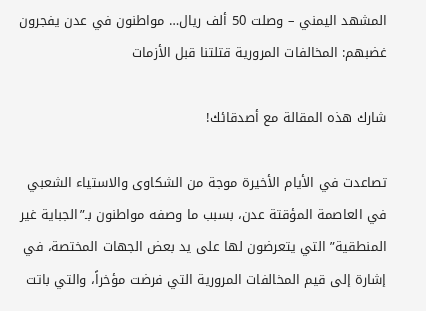المشهد اليمني – وصلت 50 ألف ريال… مواطنون في عدن يفجرون غضبهم: المخالفات المرورية قتلتنا قبل الأزمات

شارك هذه المقالة مع أصدقائك!

تصاعدت في الأيام الأخيرة موجة من الشكاوى والاستياء الشعبي في العاصمة المؤقتة عدن، بسبب ما وصفه مواطنون بـ”الجباية غير المنطقية” التي يتعرضون لها على يد بعض الجهات المختصة، في إشارة إلى قيم المخالفات المرورية التي فرضت مؤخراً، والتي باتت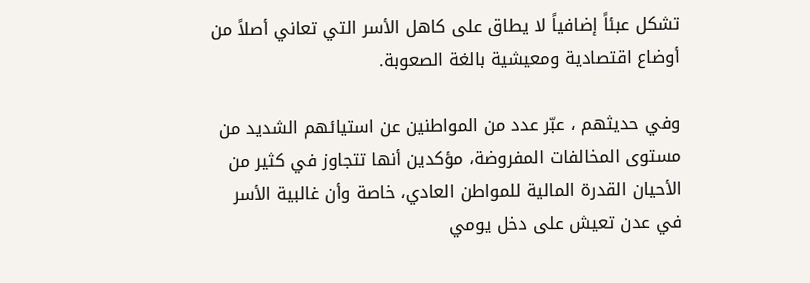تشكل عبئاً إضافياً لا يطاق على كاهل الأسر التي تعاني أصلاً من أوضاع اقتصادية ومعيشية بالغة الصعوبة.

وفي حديثهم ، عبّر عدد من المواطنين عن استيائهم الشديد من مستوى المخالفات المفروضة، مؤكدين أنها تتجاوز في كثير من الأحيان القدرة المالية للمواطن العادي، خاصة وأن غالبية الأسر في عدن تعيش على دخل يومي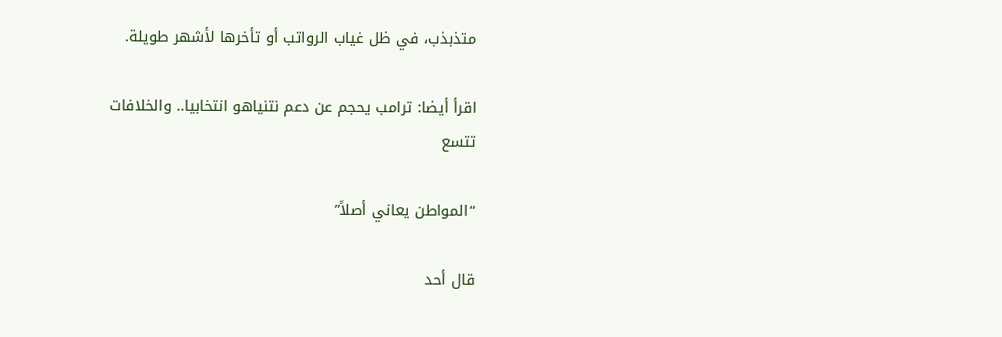متذبذب، في ظل غياب الرواتب أو تأخرها لأشهر طويلة.

اقرأ أيضا: ترامب يحجم عن دعم نتنياهو انتخابيا.. والخلافات تتسع

“المواطن يعاني أصلاً”

قال أحد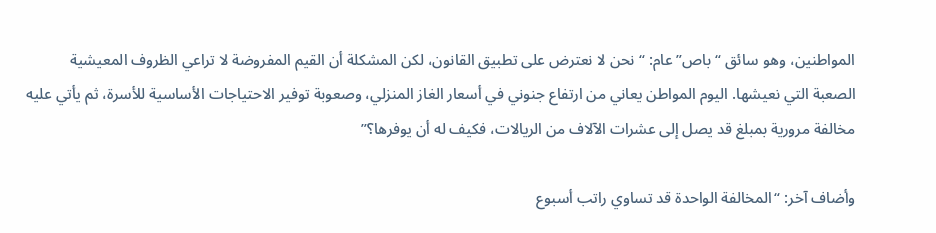المواطنين، وهو سائق “باص” عام: “نحن لا نعترض على تطبيق القانون، لكن المشكلة أن القيم المفروضة لا تراعي الظروف المعيشية الصعبة التي نعيشها. اليوم المواطن يعاني من ارتفاع جنوني في أسعار الغاز المنزلي، وصعوبة توفير الاحتياجات الأساسية للأسرة، ثم يأتي عليه مخالفة مرورية بمبلغ قد يصل إلى عشرات الآلاف من الريالات، فكيف له أن يوفرها؟”

وأضاف آخر: “المخالفة الواحدة قد تساوي راتب أسبوع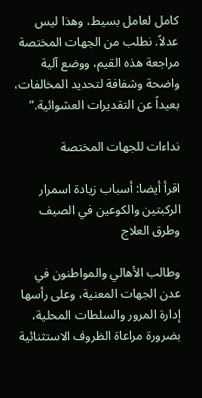كامل لعامل بسيط، وهذا ليس عدلاً. نطلب من الجهات المختصة مراجعة هذه القيم، ووضع آلية واضحة وشفافة لتحديد المخالفات، بعيداً عن التقديرات العشوائية.”

نداءات للجهات المختصة

اقرأ أيضا: أسباب زيادة اسمرار الركبتين والكوعين في الصيف وطرق العلاج

وطالب الأهالي والمواطنون في عدن الجهات المعنية، وعلى رأسها إدارة المرور والسلطات المحلية، بضرورة مراعاة الظروف الاستثنائية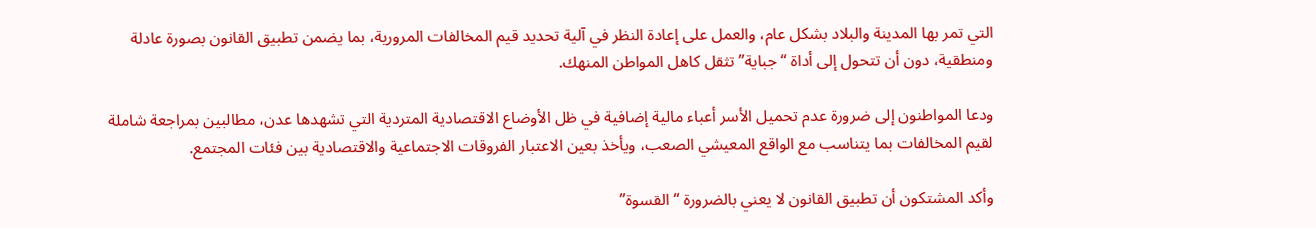التي تمر بها المدينة والبلاد بشكل عام، والعمل على إعادة النظر في آلية تحديد قيم المخالفات المرورية، بما يضمن تطبيق القانون بصورة عادلة ومنطقية، دون أن تتحول إلى أداة “جباية” تثقل كاهل المواطن المنهك.

ودعا المواطنون إلى ضرورة عدم تحميل الأسر أعباء مالية إضافية في ظل الأوضاع الاقتصادية المتردية التي تشهدها عدن، مطالبين بمراجعة شاملة لقيم المخالفات بما يتناسب مع الواقع المعيشي الصعب، ويأخذ بعين الاعتبار الفروقات الاجتماعية والاقتصادية بين فئات المجتمع.

وأكد المشتكون أن تطبيق القانون لا يعني بالضرورة “القسوة”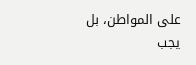على المواطن، بل يجب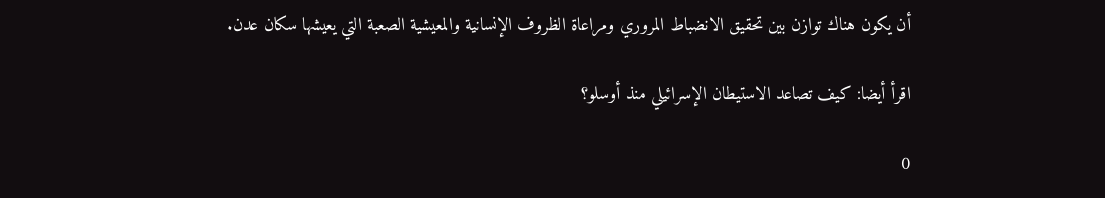أن يكون هناك توازن بين تحقيق الانضباط المروري ومراعاة الظروف الإنسانية والمعيشية الصعبة التي يعيشها سكان عدن.

اقرأ أيضا: كيف تصاعد الاستيطان الإسرائيلي منذ أوسلو؟

0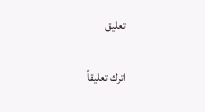تعليق

اترك تعليقاً